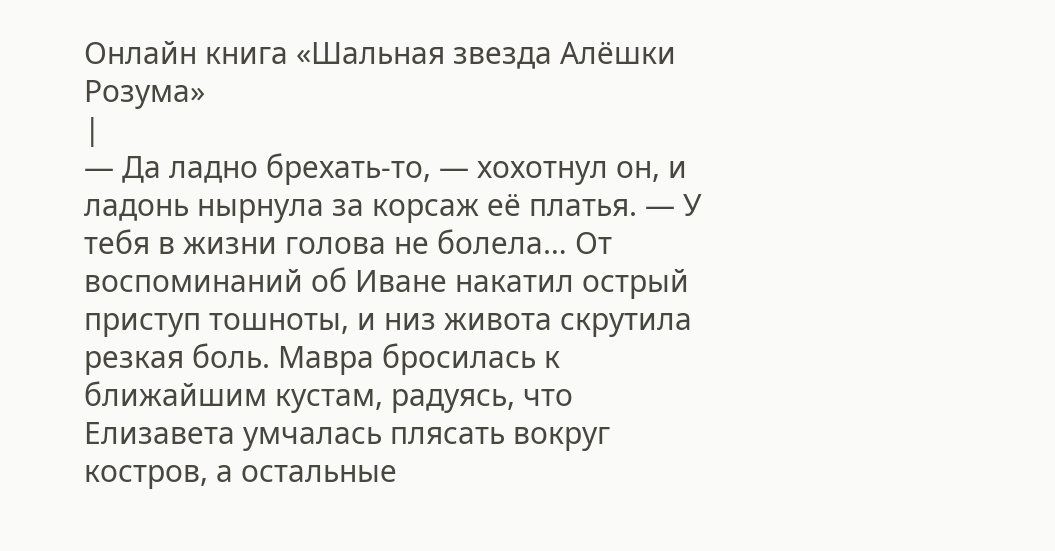Онлайн книга «Шальная звезда Алёшки Розума»
|
— Да ладно брехать-то, — хохотнул он, и ладонь нырнула за корсаж её платья. — У тебя в жизни голова не болела… От воспоминаний об Иване накатил острый приступ тошноты, и низ живота скрутила резкая боль. Мавра бросилась к ближайшим кустам, радуясь, что Елизавета умчалась плясать вокруг костров, а остальные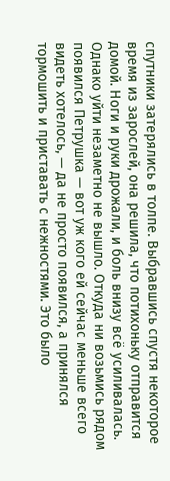спутники затерялись в толпе. Выбравшись спустя некоторое время из зарослей, она решила, что потихоньку отправится домой. Ноги и руки дрожали, и боль внизу всё усиливалась. Однако уйти незаметно не вышло. Откуда ни возьмись рядом появился Петрушка — вот уж кого ей сейчас меньше всего видеть хотелось, — да не просто появился, а принялся тормошить и приставать с нежностями. Это было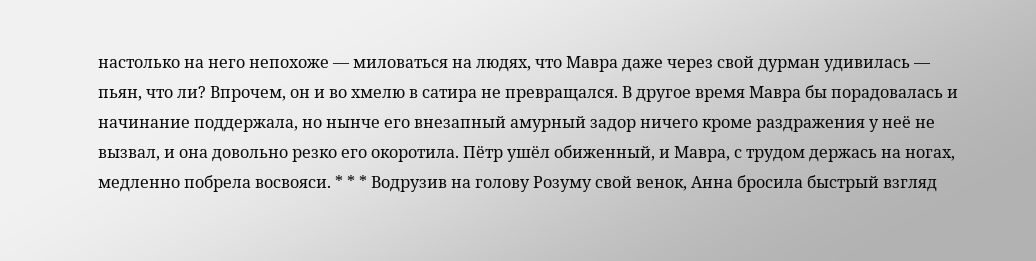настолько на него непохоже — миловаться на людях, что Мавра даже через свой дурман удивилась — пьян, что ли? Впрочем, он и во хмелю в сатира не превращался. В другое время Мавра бы порадовалась и начинание поддержала, но нынче его внезапный амурный задор ничего кроме раздражения у неё не вызвал, и она довольно резко его окоротила. Пётр ушёл обиженный, и Мавра, с трудом держась на ногах, медленно побрела восвояси. * * * Водрузив на голову Розуму свой венок, Анна бросила быстрый взгляд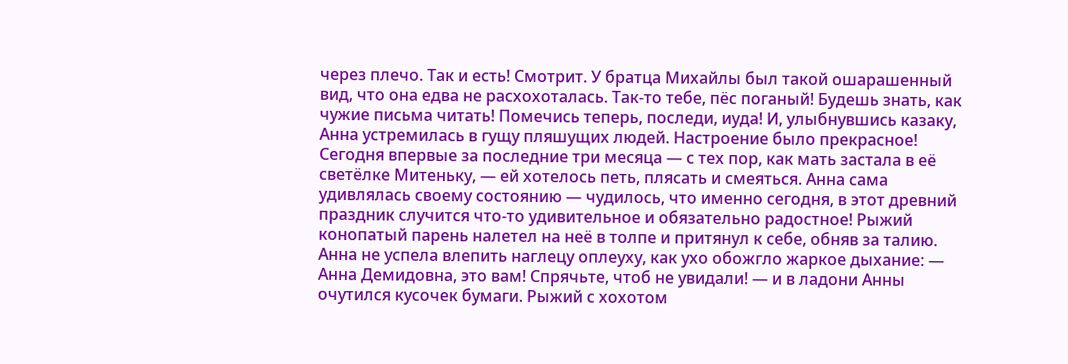через плечо. Так и есть! Смотрит. У братца Михайлы был такой ошарашенный вид, что она едва не расхохоталась. Так-то тебе, пёс поганый! Будешь знать, как чужие письма читать! Помечись теперь, последи, иуда! И, улыбнувшись казаку, Анна устремилась в гущу пляшущих людей. Настроение было прекрасное! Сегодня впервые за последние три месяца — с тех пор, как мать застала в её светёлке Митеньку, — ей хотелось петь, плясать и смеяться. Анна сама удивлялась своему состоянию — чудилось, что именно сегодня, в этот древний праздник случится что-то удивительное и обязательно радостное! Рыжий конопатый парень налетел на неё в толпе и притянул к себе, обняв за талию. Анна не успела влепить наглецу оплеуху, как ухо обожгло жаркое дыхание: — Анна Демидовна, это вам! Спрячьте, чтоб не увидали! — и в ладони Анны очутился кусочек бумаги. Рыжий с хохотом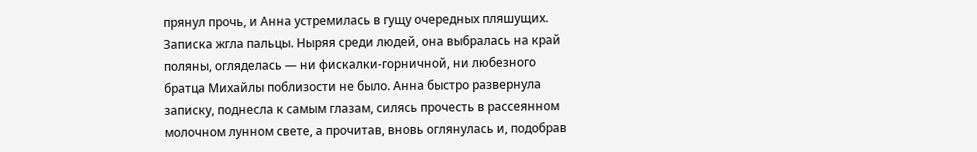прянул прочь, и Анна устремилась в гущу очередных пляшущих. Записка жгла пальцы. Ныряя среди людей, она выбралась на край поляны, огляделась — ни фискалки-горничной, ни любезного братца Михайлы поблизости не было. Анна быстро развернула записку, поднесла к самым глазам, силясь прочесть в рассеянном молочном лунном свете, а прочитав, вновь оглянулась и, подобрав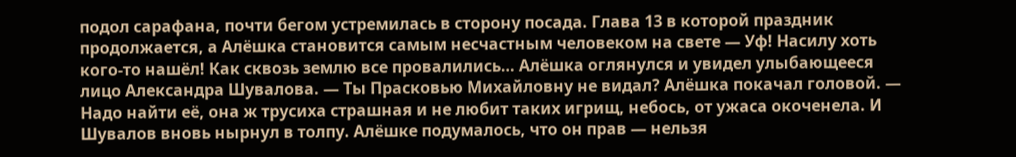подол сарафана, почти бегом устремилась в сторону посада. Глава 13 в которой праздник продолжается, а Алёшка становится самым несчастным человеком на свете — Уф! Насилу хоть кого-то нашёл! Как сквозь землю все провалились… Алёшка оглянулся и увидел улыбающееся лицо Александра Шувалова. — Ты Прасковью Михайловну не видал? Алёшка покачал головой. — Надо найти её, она ж трусиха страшная и не любит таких игрищ, небось, от ужаса окоченела. И Шувалов вновь нырнул в толпу. Алёшке подумалось, что он прав — нельзя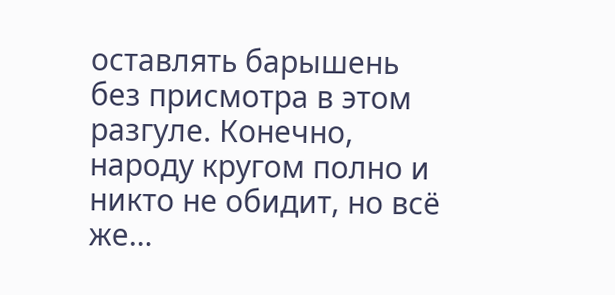оставлять барышень без присмотра в этом разгуле. Конечно, народу кругом полно и никто не обидит, но всё же…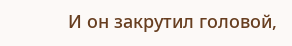И он закрутил головой,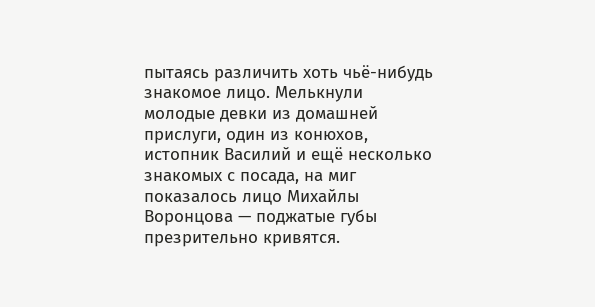пытаясь различить хоть чьё-нибудь знакомое лицо. Мелькнули молодые девки из домашней прислуги, один из конюхов, истопник Василий и ещё несколько знакомых с посада, на миг показалось лицо Михайлы Воронцова — поджатые губы презрительно кривятся.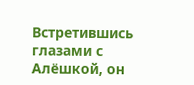Встретившись глазами с Алёшкой, он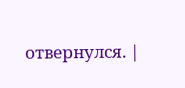отвернулся. |